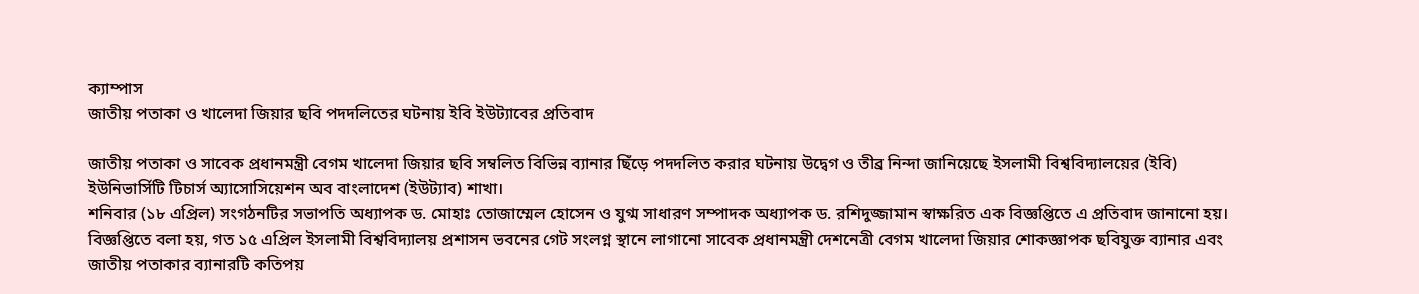ক্যাম্পাস
জাতীয় পতাকা ও খালেদা জিয়ার ছবি পদদলিতের ঘটনায় ইবি ইউট্যাবের প্রতিবাদ

জাতীয় পতাকা ও সাবেক প্রধানমন্ত্রী বেগম খালেদা জিয়ার ছবি সম্বলিত বিভিন্ন ব্যানার ছিঁড়ে পদদলিত করার ঘটনায় উদ্বেগ ও তীব্র নিন্দা জানিয়েছে ইসলামী বিশ্ববিদ্যালয়ের (ইবি) ইউনিভার্সিটি টিচার্স অ্যাসোসিয়েশন অব বাংলাদেশ (ইউট্যাব) শাখা।
শনিবার (১৮ এপ্রিল) সংগঠনটির সভাপতি অধ্যাপক ড. মোহাঃ তোজাম্মেল হোসেন ও যুগ্ম সাধারণ সম্পাদক অধ্যাপক ড. রশিদুজ্জামান স্বাক্ষরিত এক বিজ্ঞপ্তিতে এ প্রতিবাদ জানানো হয়।
বিজ্ঞপ্তিতে বলা হয়, গত ১৫ এপ্রিল ইসলামী বিশ্ববিদ্যালয় প্রশাসন ভবনের গেট সংলগ্ন স্থানে লাগানো সাবেক প্রধানমন্ত্রী দেশনেত্রী বেগম খালেদা জিয়ার শোকজ্ঞাপক ছবিযুক্ত ব্যানার এবং জাতীয় পতাকার ব্যানারটি কতিপয়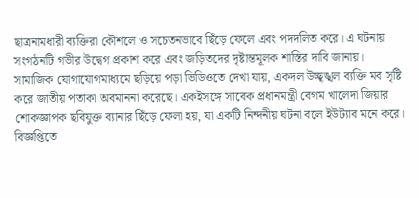ছাত্রনামধারী ব্যক্তিরা কৌশলে ও সচেতনভাবে ছিঁড়ে ফেলে এবং পদদলিত করে। এ ঘটনায় সংগঠনটি গভীর উদ্বেগ প্রকাশ করে এবং জড়িতদের দৃষ্টান্তমূলক শাস্তির দাবি জানায়।
সামাজিক যোগাযোগমাধ্যমে ছড়িয়ে পড়া ভিডিওতে দেখা যায়, একদল উচ্ছৃঙ্খল ব্যক্তি মব সৃষ্টি করে জাতীয় পতাকা অবমাননা করেছে। একইসঙ্গে সাবেক প্রধানমন্ত্রী বেগম খালেদা জিয়ার শোকজ্ঞাপক ছবিযুক্ত ব্যানার ছিঁড়ে ফেলা হয়, যা একটি নিন্দনীয় ঘটনা বলে ইউট্যাব মনে করে।
বিজ্ঞপ্তিতে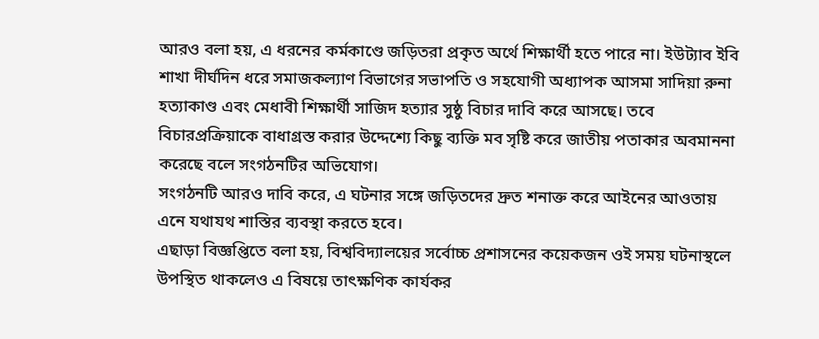আরও বলা হয়, এ ধরনের কর্মকাণ্ডে জড়িতরা প্রকৃত অর্থে শিক্ষার্থী হতে পারে না। ইউট্যাব ইবি শাখা দীর্ঘদিন ধরে সমাজকল্যাণ বিভাগের সভাপতি ও সহযোগী অধ্যাপক আসমা সাদিয়া রুনা হত্যাকাণ্ড এবং মেধাবী শিক্ষার্থী সাজিদ হত্যার সুষ্ঠু বিচার দাবি করে আসছে। তবে বিচারপ্রক্রিয়াকে বাধাগ্রস্ত করার উদ্দেশ্যে কিছু ব্যক্তি মব সৃষ্টি করে জাতীয় পতাকার অবমাননা করেছে বলে সংগঠনটির অভিযোগ।
সংগঠনটি আরও দাবি করে, এ ঘটনার সঙ্গে জড়িতদের দ্রুত শনাক্ত করে আইনের আওতায় এনে যথাযথ শাস্তির ব্যবস্থা করতে হবে।
এছাড়া বিজ্ঞপ্তিতে বলা হয়, বিশ্ববিদ্যালয়ের সর্বোচ্চ প্রশাসনের কয়েকজন ওই সময় ঘটনাস্থলে উপস্থিত থাকলেও এ বিষয়ে তাৎক্ষণিক কার্যকর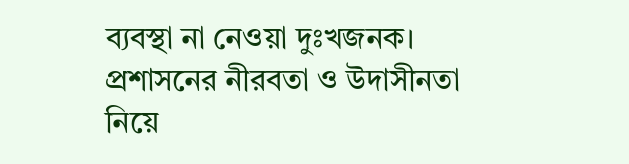ব্যবস্থা না নেওয়া দুঃখজনক। প্রশাসনের নীরবতা ও উদাসীনতা নিয়ে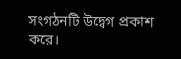সংগঠনটি উদ্বেগ প্রকাশ করে।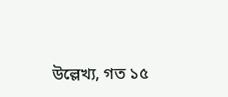উল্লেখ্য, গত ১৫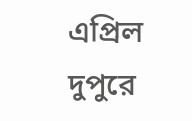এপ্রিল দুপুরে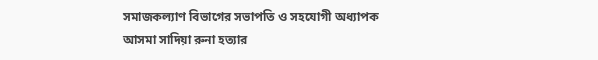সমাজকল্যাণ বিভাগের সভাপতি ও সহযোগী অধ্যাপক আসমা সাদিয়া রুনা হত্যার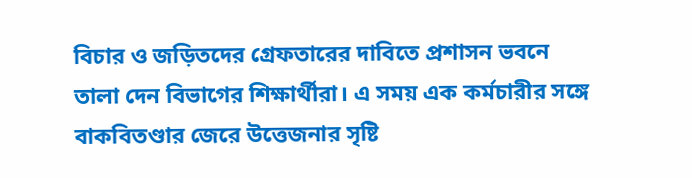বিচার ও জড়িতদের গ্রেফতারের দাবিতে প্রশাসন ভবনে তালা দেন বিভাগের শিক্ষার্থীরা। এ সময় এক কর্মচারীর সঙ্গে বাকবিতণ্ডার জেরে উত্তেজনার সৃষ্টি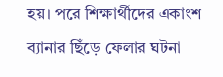হয়। পরে শিক্ষার্থীদের একাংশ ব্যানার ছিঁড়ে ফেলার ঘটনা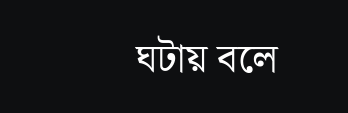ঘটায় বলে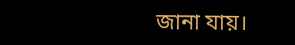জানা যায়।